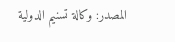المصدر: وكالة تسنيم الدولية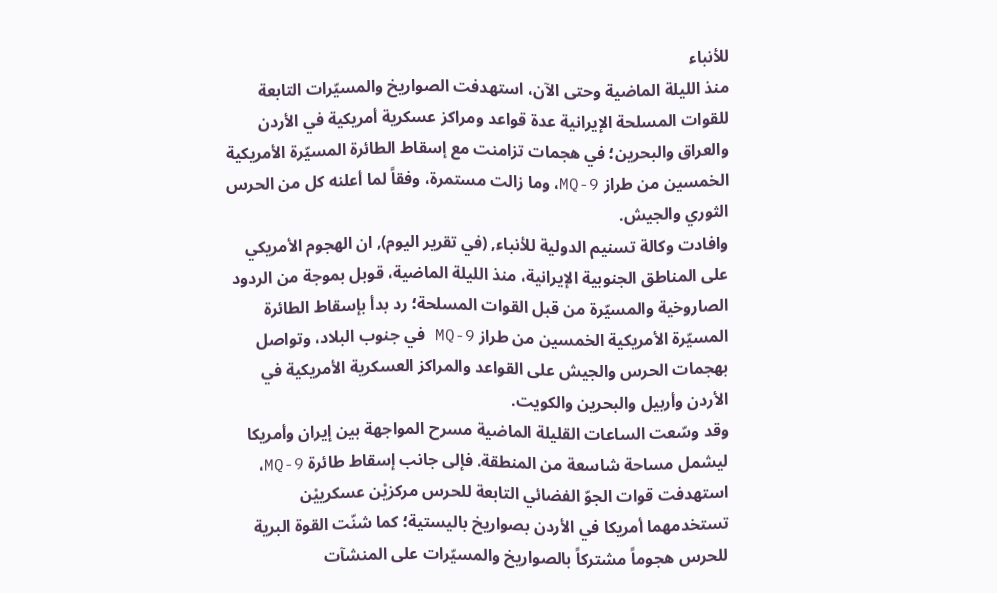للأنباء
منذ الليلة الماضية وحتى الآن، استهدفت الصواريخ والمسيّرات التابعة للقوات المسلحة الإيرانية عدة قواعد ومراكز عسكرية أمريكية في الأردن والعراق والبحرين؛ في هجمات تزامنت مع إسقاط الطائرة المسيّرة الأمريكية الخمسين من طراز MQ-9، وما زالت مستمرة، وفقاً لما أعلنه كل من الحرس الثوري والجيش.
وافادت وكالة تسنيم الدولية للأنباء, (في تقرير اليوم), ان الهجوم الأمريكي على المناطق الجنوبية الإيرانية، منذ الليلة الماضية، قوبل بموجة من الردود الصاروخية والمسيّرة من قبل القوات المسلحة؛ رد بدأ بإسقاط الطائرة المسيّرة الأمريكية الخمسين من طراز MQ-9 في جنوب البلاد، وتواصل بهجمات الحرس والجيش على القواعد والمراكز العسكرية الأمريكية في الأردن وأربيل والبحرين والكويت.
وقد وسّعت الساعات القليلة الماضية مسرح المواجهة بين إيران وأمريكا ليشمل مساحة شاسعة من المنطقة. فإلى جانب إسقاط طائرة MQ-9، استهدفت قوات الجوّ الفضائي التابعة للحرس مركزيْن عسكرييْن تستخدمهما أمريكا في الأردن بصواريخ باليستية؛ كما شنّت القوة البرية للحرس هجوماً مشتركاً بالصواريخ والمسيّرات على المنشآت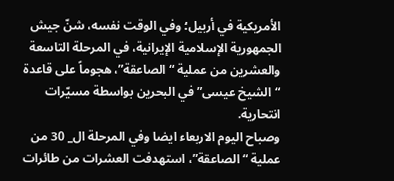الأمريكية في أربيل؛ وفي الوقت نفسه، شنّ جيش الجمهورية الإسلامية الإيرانية، في المرحلة التاسعة والعشرين من عملية “الصاعقة”، هجوماً على قاعدة “الشيخ عيسى” في البحرين بواسطة مسيّرات انتحارية.
وصباح اليوم الاربعاء ايضا وفي المرحلة ال_ 30 من عملية “الصاعقة”، استهدفت العشرات من طائرات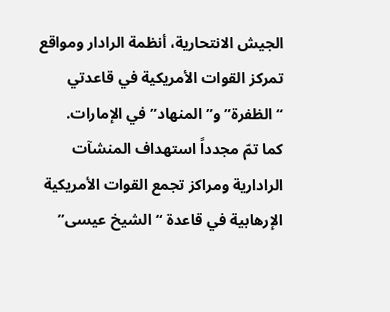الجيش الانتحارية، أنظمة الرادار ومواقع تمركز القوات الأمريكية في قاعدتي “الظفرة” و”المنهاد” في الإمارات.
كما تمّ مجدداً استهداف المنشآت الرادارية ومراكز تجمع القوات الأمريكية الإرهابية في قاعدة “الشيخ عيسى”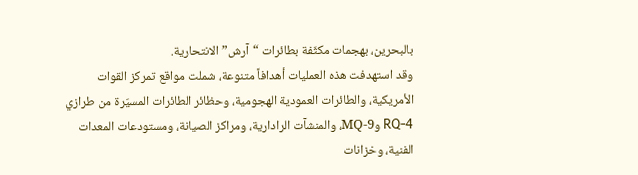بالبحرين، بهجمات مكثّفة بطائرات “آرش” الانتحارية.
وقد استهدفت هذه العمليات أهدافاً متنوعة، شملت مواقع تمركز القوات الأمريكية، والطائرات العمودية الهجومية، وحظائر الطائرات المسيّرة من طرازي RQ-4 وMQ-9، والمنشآت الرادارية، ومراكز الصيانة، ومستودعات المعدات الفنية، وخزانات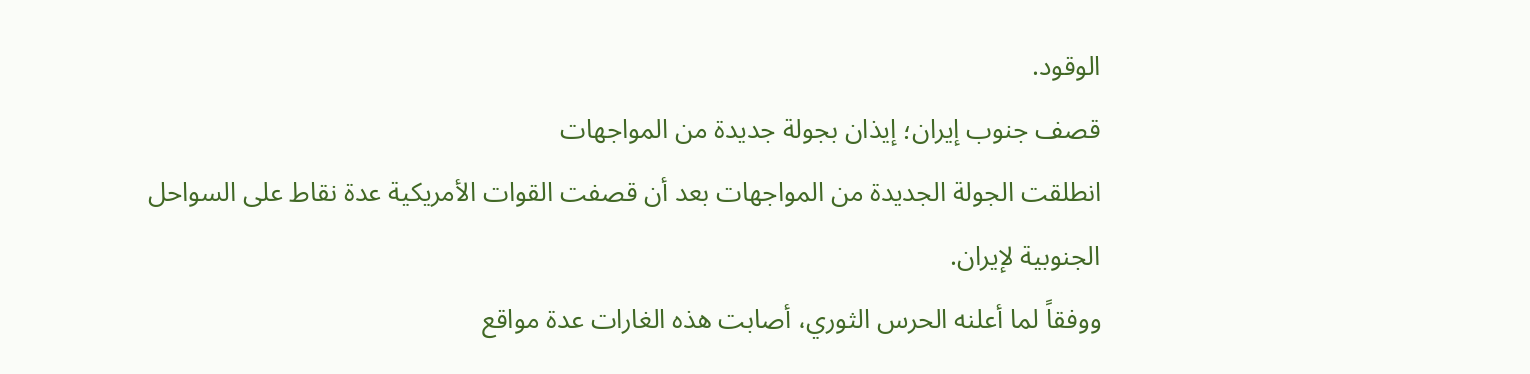الوقود.
قصف جنوب إيران؛ إيذان بجولة جديدة من المواجهات
انطلقت الجولة الجديدة من المواجهات بعد أن قصفت القوات الأمريكية عدة نقاط على السواحل الجنوبية لإيران.
ووفقاً لما أعلنه الحرس الثوري، أصابت هذه الغارات عدة مواقع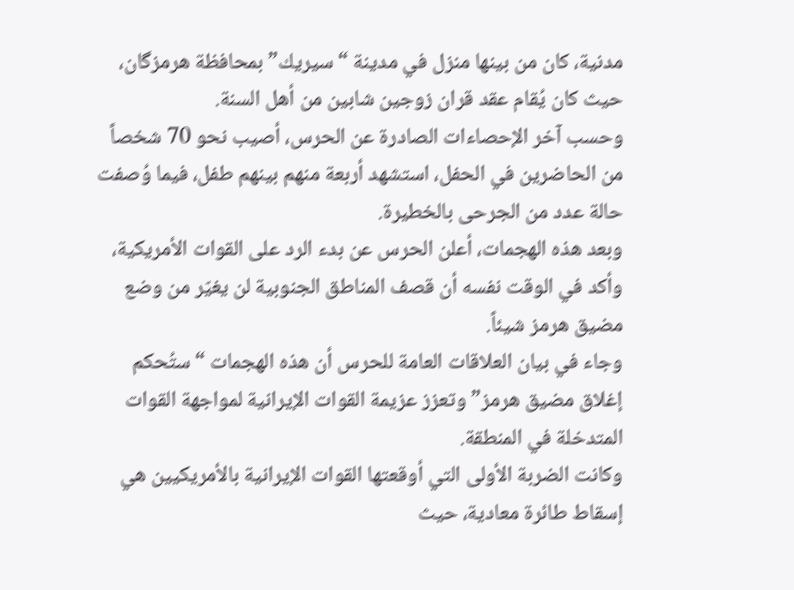مدنية، كان من بينها منزل في مدينة “سيريك” بمحافظة هرمزگان، حيث كان يُقام عقد قران زوجين شابين من أهل السنة.
وحسب آخر الإحصاءات الصادرة عن الحرس، أصيب نحو 70 شخصاً من الحاضرين في الحفل، استشهد أربعة منهم بينهم طفل، فيما وُصفت حالة عدد من الجرحى بالخطيرة.
وبعد هذه الهجمات، أعلن الحرس عن بدء الرد على القوات الأمريكية، وأكد في الوقت نفسه أن قصف المناطق الجنوبية لن يغيّر من وضع مضيق هرمز شيئاً.
وجاء في بيان العلاقات العامة للحرس أن هذه الهجمات “ستُحكم إغلاق مضيق هرمز” وتعزز عزيمة القوات الإيرانية لمواجهة القوات المتدخلة في المنطقة.
وكانت الضربة الأولى التي أوقعتها القوات الإيرانية بالأمريكيين هي إسقاط طائرة معادية، حيث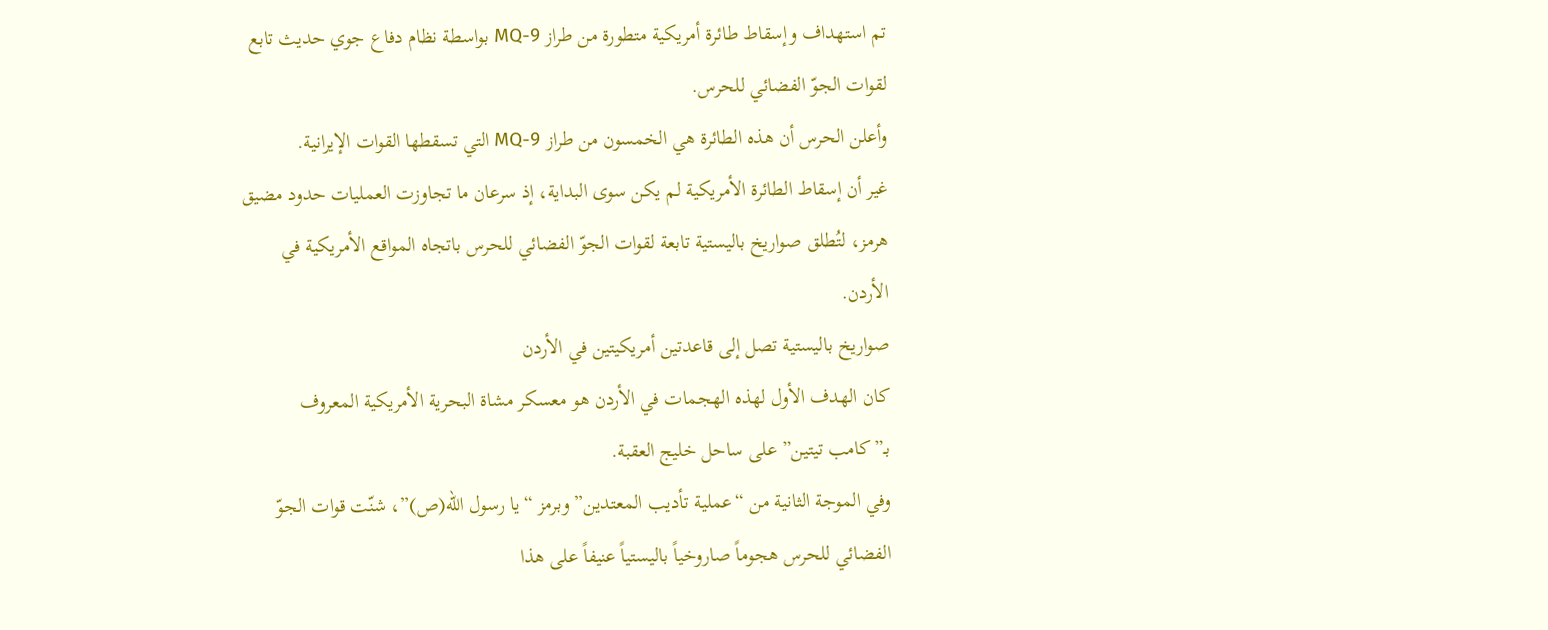تم استهداف وإسقاط طائرة أمريكية متطورة من طراز MQ-9 بواسطة نظام دفاع جوي حديث تابع لقوات الجوّ الفضائي للحرس.
وأعلن الحرس أن هذه الطائرة هي الخمسون من طراز MQ-9 التي تسقطها القوات الإيرانية.
غير أن إسقاط الطائرة الأمريكية لم يكن سوى البداية، إذ سرعان ما تجاوزت العمليات حدود مضيق هرمز، لتُطلق صواريخ باليستية تابعة لقوات الجوّ الفضائي للحرس باتجاه المواقع الأمريكية في الأردن.
صواريخ باليستية تصل إلى قاعدتين أمريكيتين في الأردن
كان الهدف الأول لهذه الهجمات في الأردن هو معسكر مشاة البحرية الأمريكية المعروف بـ”كامب تيتين” على ساحل خليج العقبة.
وفي الموجة الثانية من “عملية تأديب المعتدين” وبرمز “يا رسول الله(ص)”، شنّت قوات الجوّ الفضائي للحرس هجوماً صاروخياً باليستياً عنيفاً على هذا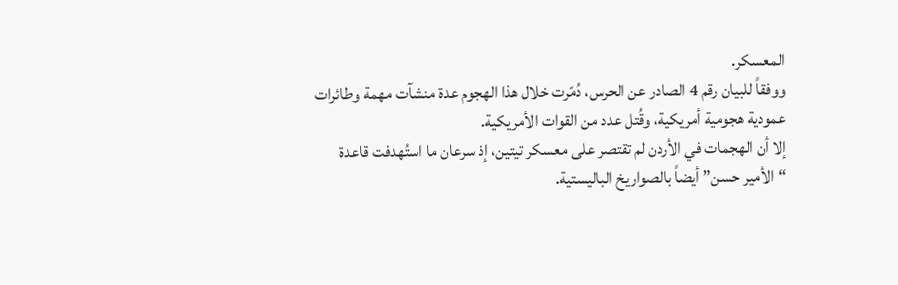المعسكر.
ووفقاً للبيان رقم 4 الصادر عن الحرس، دُمّرت خلال هذا الهجوم عدة منشآت مهمة وطائرات عمودية هجومية أمريكية، وقُتل عدد من القوات الأمريكية.
إلا أن الهجمات في الأردن لم تقتصر على معسكر تيتين، إذ سرعان ما استُهدفت قاعدة “الأمير حسن” أيضاً بالصواريخ الباليستية.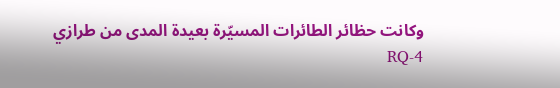وكانت حظائر الطائرات المسيّرة بعيدة المدى من طرازي RQ-4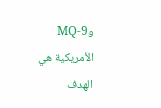وMQ-9 الأمريكية هي الهدف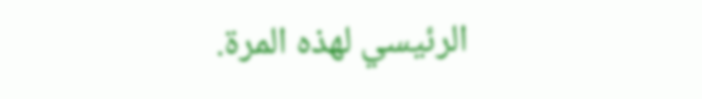الرئيسي لهذه المرة.